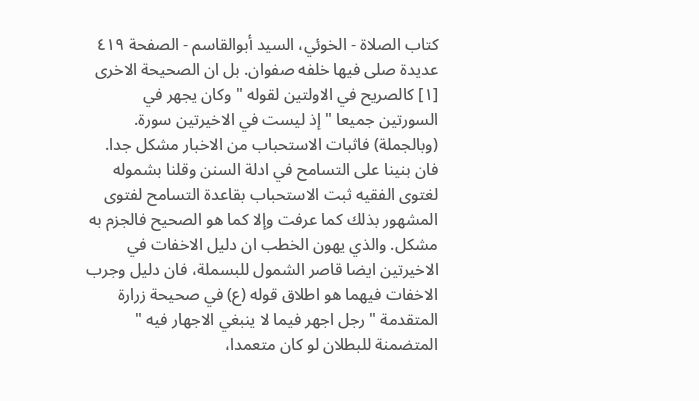كتاب الصلاة - الخوئي، السيد أبوالقاسم - الصفحة ٤١٩
عديدة صلى فيها خلفه صفوان. بل ان الصحيحة الاخرى [١] كالصريح في الاولتين لقوله " وكان يجهر في السورتين جميعا " إذ ليست في الاخيرتين سورة. (وبالجملة) فاثبات الاستحباب من الاخبار مشكل جدا. فان بنينا على التسامح في ادلة السنن وقلنا بشموله لغتوى الفقيه ثبت الاستحباب بقاعدة التسامح لفتوى المشهور بذلك كما عرفت وإلا كما هو الصحيح فالجزم به مشكل. والذي يهون الخطب ان دليل الاخفات في الاخيرتين ايضا قاصر الشمول للبسملة، فان دليل وجرب الاخفات فيهما هو اطلاق قوله (ع) في صحيحة زرارة المتقدمة " رجل اجهر فيما لا ينبغي الاجهار فيه " المتضمنة للبطلان لو كان متعمدا،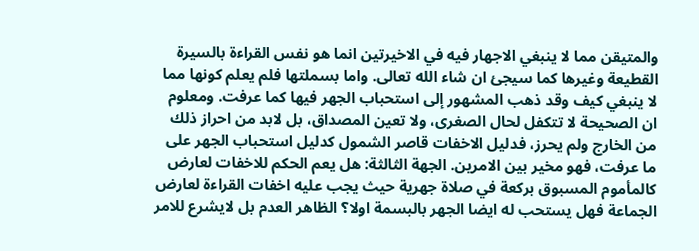والمتيقن مما لا ينبغي الاجهار فيه في الاخيرتين انما هو نفس القراءة بالسيرة القطيعة وغيرها كما سيجئ ان شاء الله تعالى. واما بسملتها فلم يعلم كونها مما لا ينبغي كيف وقد ذهب المشهور إلى استحباب الجهر فيها كما عرفت. ومعلوم ان الصحيحة لا تتكفل لحال الصغرى، ولا تعين المصداق، بل لابد من احراز ذلك من الخارج ولم يحرز، فدليل الاخفات قاصر الشمول كدليل استحباب الجهر على ما عرفت، فهو مخير بين الامرين. الجهة الثالثة: هل يعم الحكم للاخفات لعارض كالمأموم المسبوق بركعة في صلاة جهرية حيث يجب عليه اخفات القراءة لعارض الجماعة فهل يستحب له ايضا الجهر بالبسمة اولا؟ الظاهر العدم بل لايشرع للامر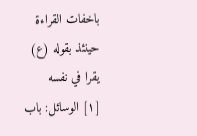باخفات القراءة حينئذ بقوله (ع) يقرا في نفسه
[١] الوسائل: باب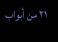٢١ من أبواب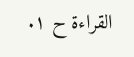القراءة ح ١.